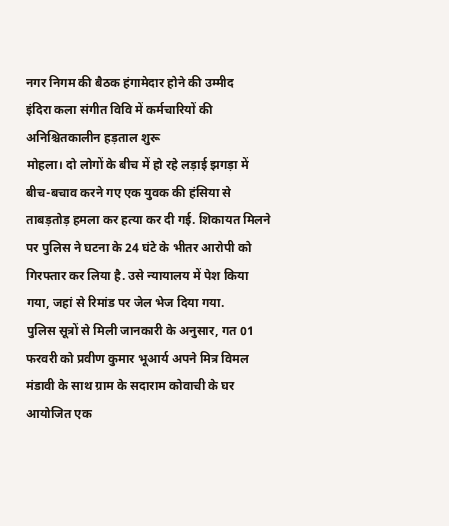नगर निगम की बैठक हंगामेदार होने की उम्मीद
इंदिरा कला संगीत विवि में कर्मचारियों की अनिश्चितकालीन हड़ताल शुरू
मोहला। दो लोगों के बीच में हो रहे लड़ाई झगड़ा में बीच-बचाव करने गए एक युवक की हंसिया से ताबड़तोड़ हमला कर हत्या कर दी गई. शिकायत मिलने पर पुलिस ने घटना के 24 घंटे के भीतर आरोपी को गिरफ्तार कर लिया है. उसे न्यायालय में पेश किया गया, जहां से रिमांड पर जेल भेज दिया गया.
पुलिस सूत्रों से मिली जानकारी के अनुसार, गत 01 फरवरी को प्रवीण कुमार भूआर्य अपने मित्र विमल मंडावी के साथ ग्राम के सदाराम कोवाची के घर आयोजित एक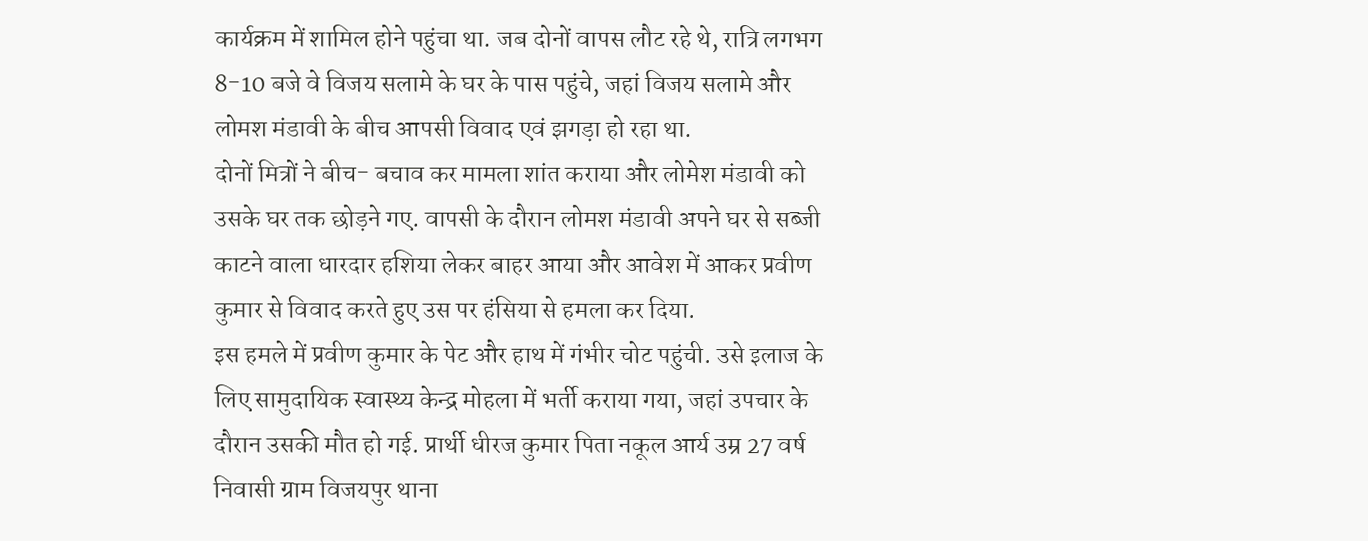कार्यक्रम में शामिल होने पहुंचा था. जब दोनों वापस लौट रहे थे, रात्रि लगभग 8-10 बजे वे विजय सलामे के घर के पास पहुंचे, जहां विजय सलामे और लोमश मंडावी के बीच आपसी विवाद एवं झगड़ा हो रहा था.
दोनों मित्रों ने बीच- बचाव कर मामला शांत कराया और लोमेश मंडावी को उसके घर तक छोड़ने गए. वापसी के दौरान लोमश मंडावी अपने घर से सब्जी काटने वाला धारदार हशिया लेकर बाहर आया और आवेश में आकर प्रवीण कुमार से विवाद करते हुए उस पर हंसिया से हमला कर दिया.
इस हमले में प्रवीण कुमार के पेट और हाथ में गंभीर चोट पहुंची. उसे इलाज के लिए सामुदायिक स्वास्थ्य केन्द्र मोहला में भर्ती कराया गया, जहां उपचार के दौरान उसकी मौत हो गई. प्रार्थी धीरज कुमार पिता नकूल आर्य उम्र 27 वर्ष निवासी ग्राम विजयपुर थाना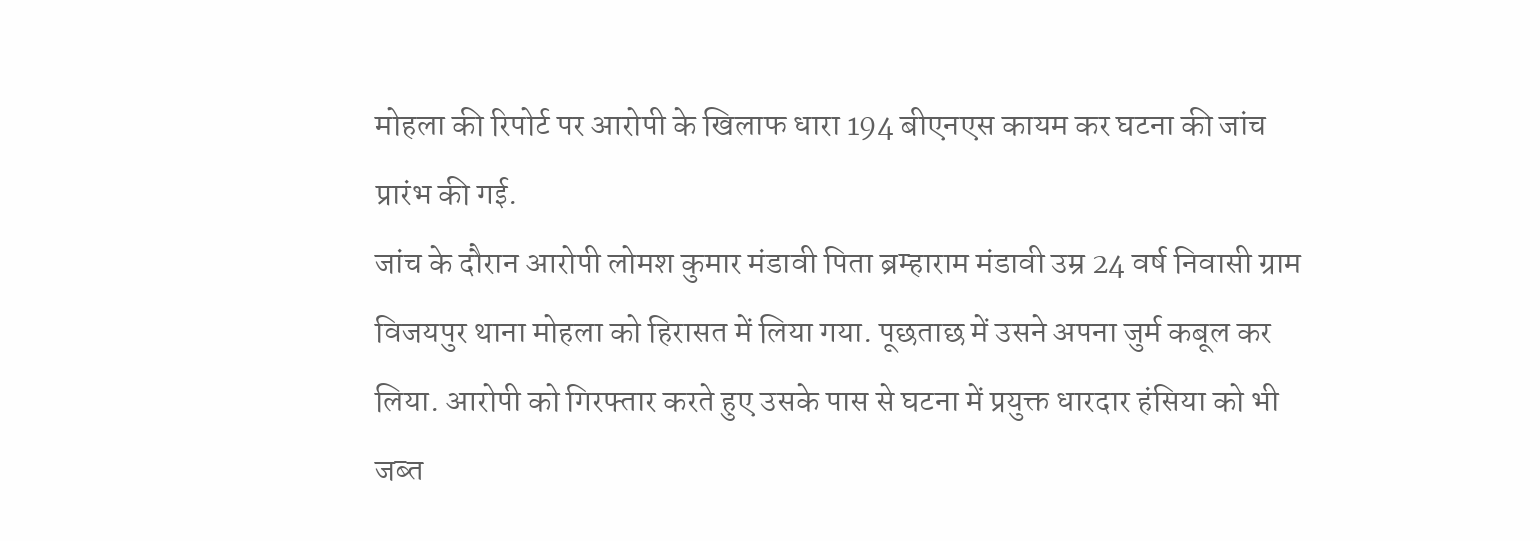मोहला की रिपोर्ट पर आरोपी के खिलाफ धारा 194 बीएनएस कायम कर घटना की जांच प्रारंभ की गई.
जांच के दौरान आरोपी लोमश कुमार मंडावी पिता ब्रम्हाराम मंडावी उम्र 24 वर्ष निवासी ग्राम विजयपुर थाना मोहला को हिरासत में लिया गया. पूछताछ में उसने अपना जुर्म कबूल कर लिया. आरोपी को गिरफ्तार करते हुए उसके पास से घटना में प्रयुक्त धारदार हंसिया को भी जब्त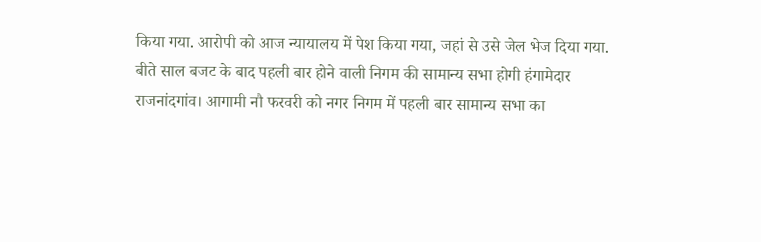किया गया. आरोपी को आज न्यायालय में पेश किया गया, जहां से उसे जेल भेज दिया गया.
बीते साल बजट के बाद पहली बार होने वाली निगम की सामान्य सभा होगी हंगामेदार
राजनांदगांव। आगामी नौ फरवरी को नगर निगम में पहली बार सामान्य सभा का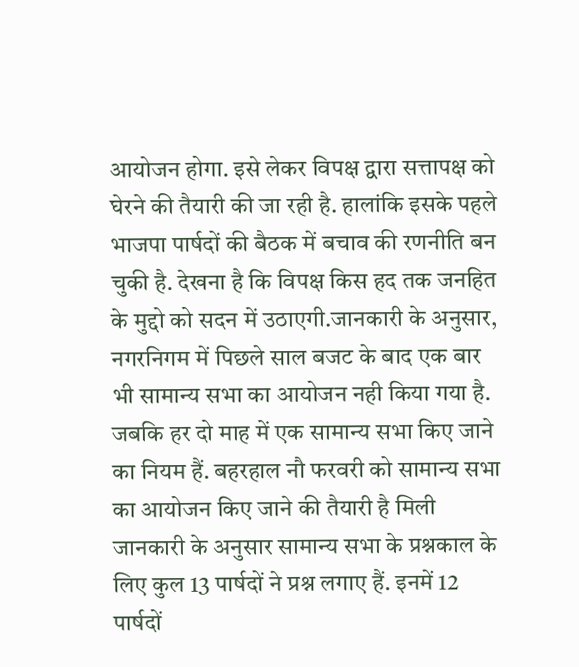आयोजन होगा. इसे लेकर विपक्ष द्वारा सत्तापक्ष को घेरने की तैयारी की जा रही है. हालांकि इसके पहले भाजपा पार्षदों की बैठक में बचाव की रणनीति बन चुकी है. देखना है कि विपक्ष किस हद तक जनहित के मुद्दो को सदन में उठाएगी.जानकारी के अनुसार, नगरनिगम में पिछले साल बजट के बाद एक बार भी सामान्य सभा का आयोजन नही किया गया है. जबकि हर दो माह में एक सामान्य सभा किए जाने का नियम हैं. बहरहाल नौ फरवरी को सामान्य सभा का आयोजन किए जाने की तैयारी है मिली जानकारी के अनुसार सामान्य सभा के प्रश्नकाल के लिए कुल 13 पार्षदों ने प्रश्न लगाए हैं. इनमें 12 पार्षदों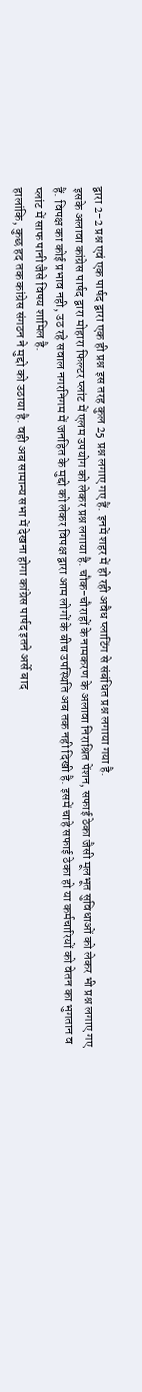द्वारा 2-2 प्रश्न एवं एक पार्षद द्वारा एक ही प्रश्न इस तरह कुल 25 प्रश्न लगाए गए हैं. इनमें शहर में हो रही अवैध प्लाटिंग से संबंधित प्रश्न लगाया गया है.
इसके अलावा कांग्रेस पार्षद द्वारा मोहारा फिल्टर प्लांट में एलम उपयोग को लेकर प्रश्न लगाया है. चौक-चौराहों के नामकरण के अलावा निराश्रित पेंशन, सफाई ठेका जैसी मूलभूत सुविधाओं को लेकर भी प्रश्न लगाए गए हैं. विपक्ष का कोई प्रभाव नही, उठ रहे सवाल नगरनिगम में जनहित के मुद्दो को लेकर विपक्ष द्वारा आम लोगों के बीच उपस्थिति अब तक नही दिखी है. इसमें चाहे सफाई ठेका हो या कर्मचारियों को वेतन का भुगतान व प्लांट में साफ पानी जैसे विषय शामिल है.
हालांकि, कुछ हद तक कांग्रेस संगठन ने मुद्दो को उठाया है. वही अब सामान्य सभा में देखना होगा कांग्रेस पार्षद इतने अर्से बाद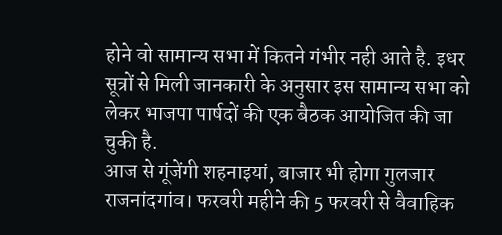होने वो सामान्य सभा में कितने गंभीर नही आते है. इधर सूत्रों से मिली जानकारी के अनुसार इस सामान्य सभा को लेकर भाजपा पार्षदों की एक बैठक आयोजित की जा चुकी है.
आज से गूंजेंगी शहनाइयां, बाजार भी होगा गुलजार
राजनांदगांव। फरवरी महीने की 5 फरवरी से वैवाहिक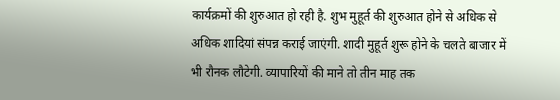कार्यक्रमों की शुरुआत हो रही है. शुभ मुहूर्त की शुरुआत होने से अधिक से अधिक शादियां संपन्न कराई जाएंगी. शादी मुहूर्त शुरू होने के चलते बाजार में भी रौनक लौटेगी. व्यापारियों की माने तो तीन माह तक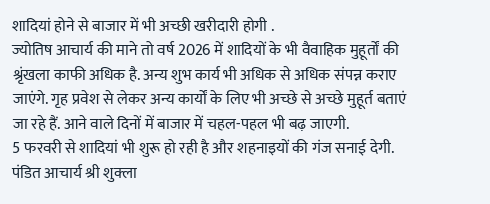शादियां होने से बाजार में भी अच्छी खरीदारी होगी .
ज्योतिष आचार्य की माने तो वर्ष 2026 में शादियों के भी वैवाहिक मुहूर्तों की श्रृंखला काफी अधिक है. अन्य शुभ कार्य भी अधिक से अधिक संपन्न कराए जाएंगे. गृह प्रवेश से लेकर अन्य कार्यों के लिए भी अच्छे से अच्छे मुहूर्त बताएं जा रहे हैं. आने वाले दिनों में बाजार में चहल-पहल भी बढ़ जाएगी.
5 फरवरी से शादियां भी शुरू हो रही है और शहनाइयों की गंज सनाई देगी. पंडित आचार्य श्री शुक्ला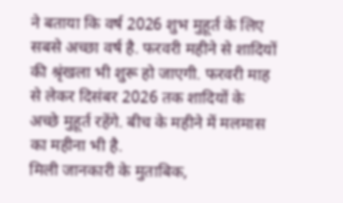ने बताया कि वर्ष 2026 शुभ मुहूर्त के लिए सबसे अच्छा वर्ष है. फरवरी महीने से शादियों की श्रृंखला भी शुरू हो जाएगी. फरवरी माह से लेकर दिसंबर 2026 तक शादियों के अच्छे मुहूर्त रहेंगे. बीच के महीने में मलमास का महीना भी है.
मिली जानकारी के मुताबिक,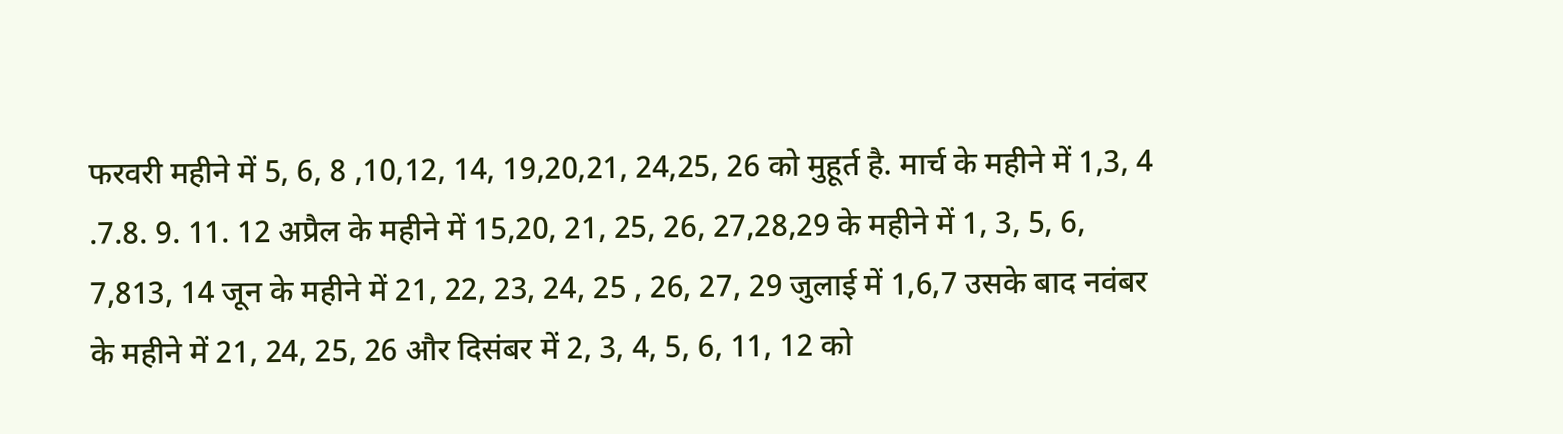फरवरी महीने में 5, 6, 8 ,10,12, 14, 19,20,21, 24,25, 26 को मुहूर्त है. मार्च के महीने में 1,3, 4 .7.8. 9. 11. 12 अप्रैल के महीने में 15,20, 21, 25, 26, 27,28,29 के महीने में 1, 3, 5, 6, 7,813, 14 जून के महीने में 21, 22, 23, 24, 25 , 26, 27, 29 जुलाई में 1,6,7 उसके बाद नवंबर के महीने में 21, 24, 25, 26 और दिसंबर में 2, 3, 4, 5, 6, 11, 12 को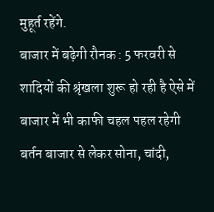मुहूर्त रहेंगे.
बाजार में बढ़ेगी रौनक : 5 फरवरी से शादियों की श्रृंखला शुरू हो रही है ऐसे में बाजार में भी काफी चहल पहल रहेगी बर्तन बाजार से लेकर सोना, चांदी,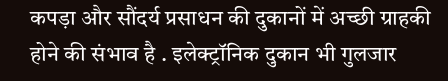कपड़ा और सौंदर्य प्रसाधन की दुकानों में अच्छी ग्राहकी होने की संभाव है . इलेक्ट्रॉनिक दुकान भी गुलजार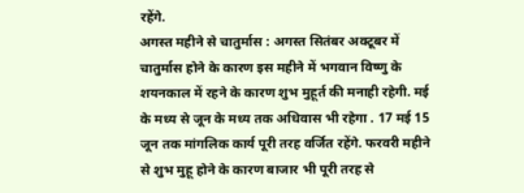रहेंगे.
अगस्त महीने से चातुर्मास : अगस्त सितंबर अक्टूबर में चातुर्मास होने के कारण इस महीने में भगवान विष्णु के शयनकाल में रहने के कारण शुभ मुहूर्त की मनाही रहेगी. मई के मध्य से जून के मध्य तक अधिवास भी रहेगा . 17 मई 15 जून तक मांगलिक कार्य पूरी तरह वर्जित रहेंगे. फरवरी महीने से शुभ मुहू होने के कारण बाजार भी पूरी तरह से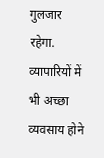गुलजार रहेगा. व्यापारियों में भी अच्छा व्यवसाय होने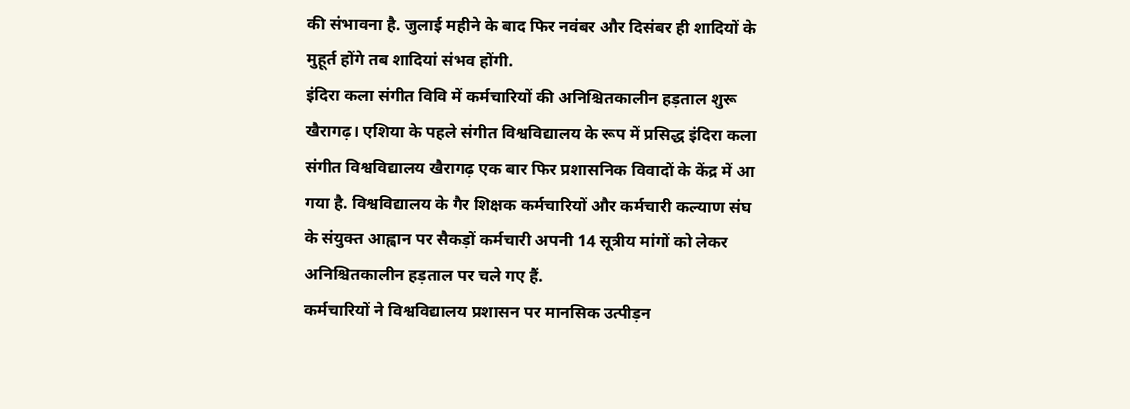की संभावना है. जुलाई महीने के बाद फिर नवंबर और दिसंबर ही शादियों के मुहूर्त होंगे तब शादियां संभव होंगी.
इंदिरा कला संगीत विवि में कर्मचारियों की अनिश्चितकालीन हड़ताल शुरू
खैरागढ़। एशिया के पहले संगीत विश्वविद्यालय के रूप में प्रसिद्ध इंदिरा कला संगीत विश्वविद्यालय खैरागढ़ एक बार फिर प्रशासनिक विवादों के केंद्र में आ गया है. विश्वविद्यालय के गैर शिक्षक कर्मचारियों और कर्मचारी कल्याण संघ के संयुक्त आह्वान पर सैकड़ों कर्मचारी अपनी 14 सूत्रीय मांगों को लेकर अनिश्चितकालीन हड़ताल पर चले गए हैं.
कर्मचारियों ने विश्वविद्यालय प्रशासन पर मानसिक उत्पीड़न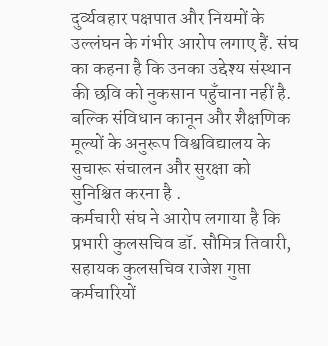दुर्व्यवहार पक्षपात और नियमों के उल्लंघन के गंभीर आरोप लगाए हैं. संघ का कहना है कि उनका उद्देश्य संस्थान की छवि को नुकसान पहुँचाना नहीं है. बल्कि संविधान कानून और शैक्षणिक मूल्यों के अनुरूप विश्वविद्यालय के सुचारू संचालन और सुरक्षा को सुनिश्चित करना है .
कर्मचारी संघ ने आरोप लगाया है कि प्रभारी कुलसचिव डॉ. सौमित्र तिवारी, सहायक कुलसचिव राजेश गुप्ता कर्मचारियों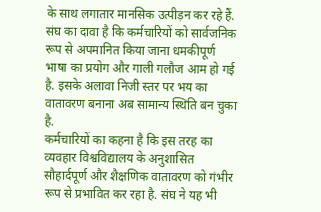के साथ लगातार मानसिक उत्पीड़न कर रहे हैं. संघ का दावा है कि कर्मचारियों को सार्वजनिक रूप से अपमानित किया जाना धमकीपूर्ण भाषा का प्रयोग और गाली गलौज आम हो गई है. इसके अलावा निजी स्तर पर भय का वातावरण बनाना अब सामान्य स्थिति बन चुका है.
कर्मचारियों का कहना है कि इस तरह का व्यवहार विश्वविद्यालय के अनुशासित सौहार्दपूर्ण और शैक्षणिक वातावरण को गंभीर रूप से प्रभावित कर रहा है. संघ ने यह भी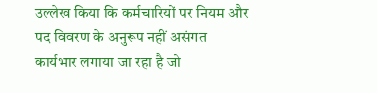उल्लेख किया कि कर्मचारियों पर नियम और पद विवरण के अनुरूप नहीं असंगत कार्यभार लगाया जा रहा है जो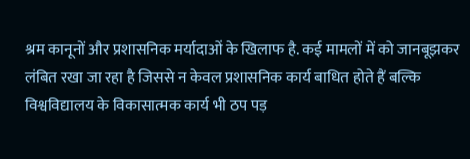श्रम कानूनों और प्रशासनिक मर्यादाओं के खिलाफ है. कई मामलों में को जानबूझकर लंबित रखा जा रहा है जिससे न केवल प्रशासनिक कार्य बाधित होते हैं बल्कि विश्वविद्यालय के विकासात्मक कार्य भी ठप पड़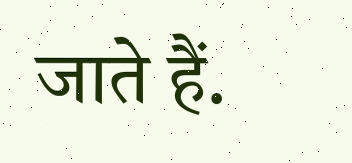जाते हैं.